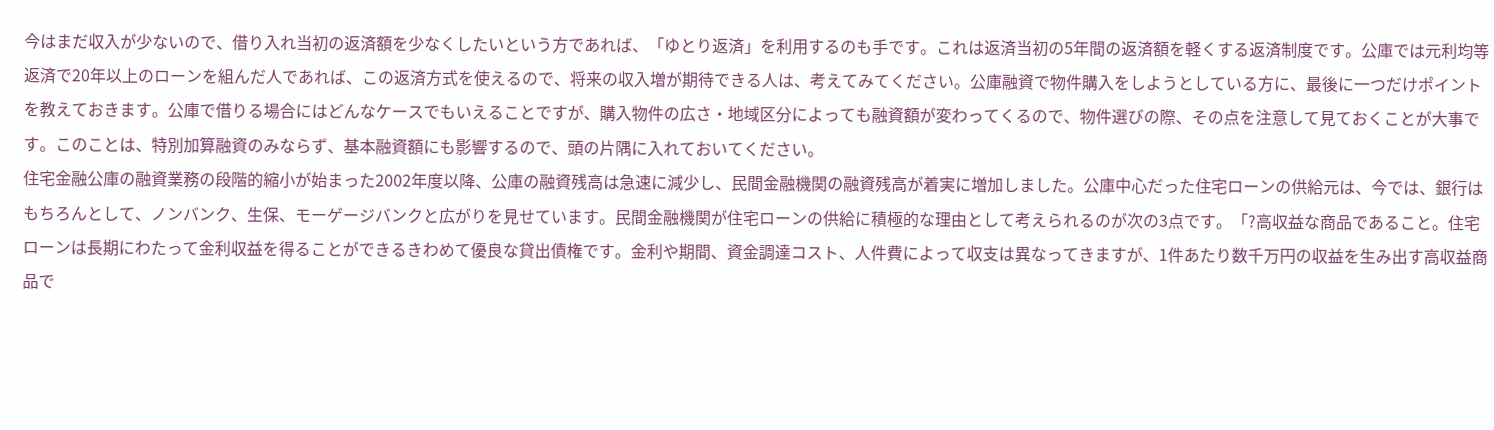今はまだ収入が少ないので、借り入れ当初の返済額を少なくしたいという方であれば、「ゆとり返済」を利用するのも手です。これは返済当初の5年間の返済額を軽くする返済制度です。公庫では元利均等返済で20年以上のローンを組んだ人であれば、この返済方式を使えるので、将来の収入増が期待できる人は、考えてみてください。公庫融資で物件購入をしようとしている方に、最後に一つだけポイントを教えておきます。公庫で借りる場合にはどんなケースでもいえることですが、購入物件の広さ・地域区分によっても融資額が変わってくるので、物件選びの際、その点を注意して見ておくことが大事です。このことは、特別加算融資のみならず、基本融資額にも影響するので、頭の片隅に入れておいてください。
住宅金融公庫の融資業務の段階的縮小が始まった2002年度以降、公庫の融資残高は急速に減少し、民間金融機関の融資残高が着実に増加しました。公庫中心だった住宅ローンの供給元は、今では、銀行はもちろんとして、ノンバンク、生保、モーゲージバンクと広がりを見せています。民間金融機関が住宅ローンの供給に積極的な理由として考えられるのが次の3点です。「?高収益な商品であること。住宅ローンは長期にわたって金利収益を得ることができるきわめて優良な貸出債権です。金利や期間、資金調達コスト、人件費によって収支は異なってきますが、1件あたり数千万円の収益を生み出す高収益商品で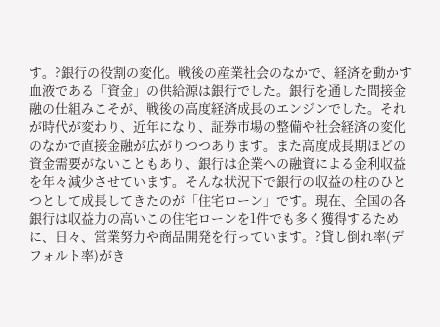す。?銀行の役割の変化。戦後の産業社会のなかで、経済を動かす血液である「資金」の供給源は銀行でした。銀行を通した間接金融の仕組みこそが、戦後の高度経済成長のエンジンでした。それが時代が変わり、近年になり、証券市場の整備や社会経済の変化のなかで直接金融が広がりつつあります。また高度成長期ほどの資金需要がないこともあり、銀行は企業への融資による金利収益を年々減少させています。そんな状況下で銀行の収益の柱のひとつとして成長してきたのが「住宅ローン」です。現在、全国の各銀行は収益力の高いこの住宅ローンを1件でも多く獲得するために、日々、営業努力や商品開発を行っています。?貸し倒れ率(デフォルト率)がき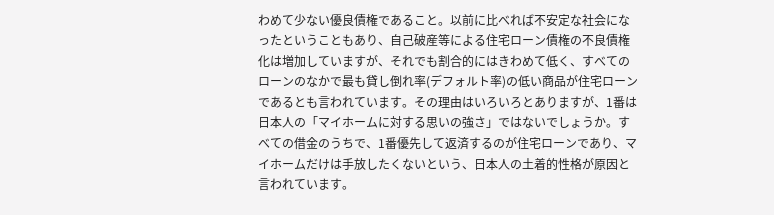わめて少ない優良債権であること。以前に比べれば不安定な社会になったということもあり、自己破産等による住宅ローン債権の不良債権化は増加していますが、それでも割合的にはきわめて低く、すべてのローンのなかで最も貸し倒れ率(デフォルト率)の低い商品が住宅ローンであるとも言われています。その理由はいろいろとありますが、1番は日本人の「マイホームに対する思いの強さ」ではないでしょうか。すべての借金のうちで、1番優先して返済するのが住宅ローンであり、マイホームだけは手放したくないという、日本人の土着的性格が原因と言われています。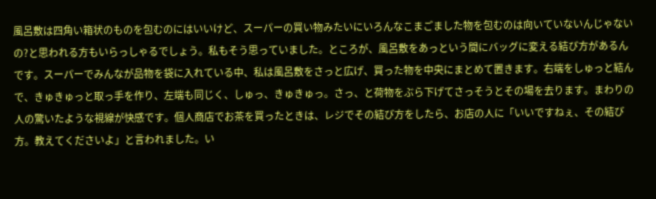風呂敷は四角い箱状のものを包むのにはいいけど、スーパーの買い物みたいにいろんなこまごました物を包むのは向いていないんじゃないの?と思われる方もいらっしゃるでしょう。私もそう思っていました。ところが、風呂敷をあっという間にバッグに変える結び方があるんです。スーパーでみんなが品物を袋に入れている中、私は風呂敷をさっと広げ、買った物を中央にまとめて置きます。右端をしゅっと結んで、きゅきゅっと取っ手を作り、左端も同じく、しゅっ、きゅきゅっ。さっ、と荷物をぶら下げてさっそうとその場を去ります。まわりの人の驚いたような視線が快感です。個人商店でお茶を買ったときは、レジでその結び方をしたら、お店の人に「いいですねぇ、その結び方。教えてくださいよ」と言われました。い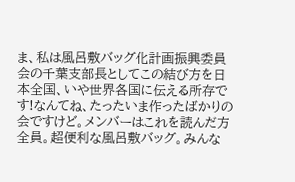ま、私は風呂敷バッグ化計画振興委員会の千葉支部長としてこの結び方を日本全国、いや世界各国に伝える所存です!なんてね、たったいま作ったばかりの会ですけど。メンバーはこれを読んだ方全員。超便利な風呂敷バッグ。みんな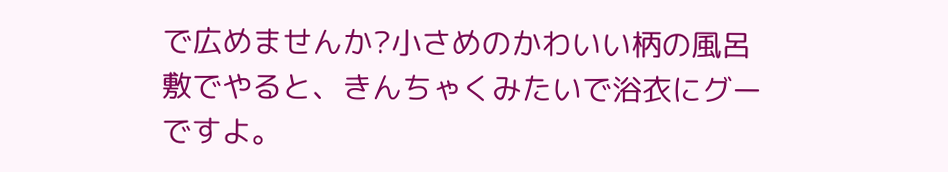で広めませんか?小さめのかわいい柄の風呂敷でやると、きんちゃくみたいで浴衣にグーですよ。